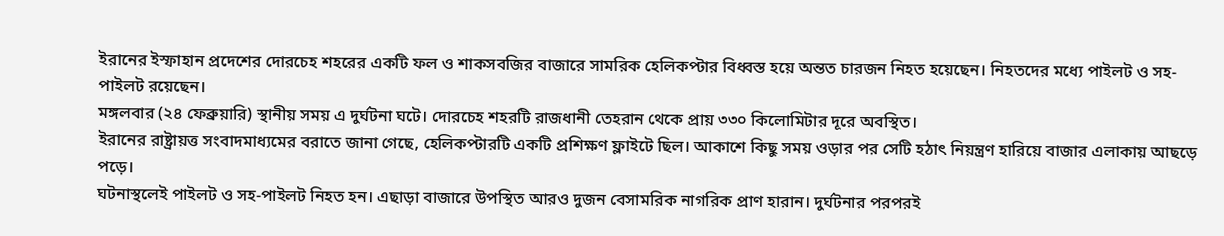ইরানের ইস্ফাহান প্রদেশের দোরচেহ শহরের একটি ফল ও শাকসবজির বাজারে সামরিক হেলিকপ্টার বিধ্বস্ত হয়ে অন্তত চারজন নিহত হয়েছেন। নিহতদের মধ্যে পাইলট ও সহ-পাইলট রয়েছেন।
মঙ্গলবার (২৪ ফেব্রুয়ারি) স্থানীয় সময় এ দুর্ঘটনা ঘটে। দোরচেহ শহরটি রাজধানী তেহরান থেকে প্রায় ৩৩০ কিলোমিটার দূরে অবস্থিত।
ইরানের রাষ্ট্রায়ত্ত সংবাদমাধ্যমের বরাতে জানা গেছে, হেলিকপ্টারটি একটি প্রশিক্ষণ ফ্লাইটে ছিল। আকাশে কিছু সময় ওড়ার পর সেটি হঠাৎ নিয়ন্ত্রণ হারিয়ে বাজার এলাকায় আছড়ে পড়ে।
ঘটনাস্থলেই পাইলট ও সহ-পাইলট নিহত হন। এছাড়া বাজারে উপস্থিত আরও দুজন বেসামরিক নাগরিক প্রাণ হারান। দুর্ঘটনার পরপরই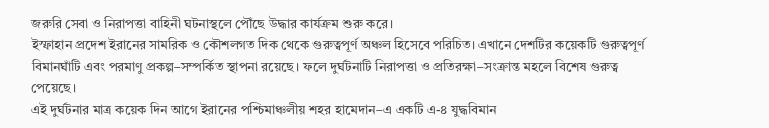জরুরি সেবা ও নিরাপত্তা বাহিনী ঘটনাস্থলে পৌঁছে উদ্ধার কার্যক্রম শুরু করে।
ইস্ফাহান প্রদেশ ইরানের সামরিক ও কৌশলগত দিক থেকে গুরুত্বপূর্ণ অঞ্চল হিসেবে পরিচিত। এখানে দেশটির কয়েকটি গুরুত্বপূর্ণ বিমানঘাঁটি এবং পরমাণু প্রকল্প–সম্পর্কিত স্থাপনা রয়েছে। ফলে দুর্ঘটনাটি নিরাপত্তা ও প্রতিরক্ষা–সংক্রান্ত মহলে বিশেষ গুরুত্ব পেয়েছে।
এই দুর্ঘটনার মাত্র কয়েক দিন আগে ইরানের পশ্চিমাঞ্চলীয় শহর হামেদান–এ একটি এ-৪ যুদ্ধবিমান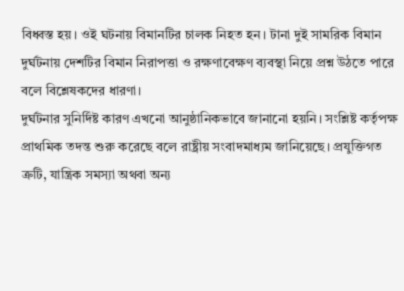বিধ্বস্ত হয়। ওই ঘটনায় বিমানটির চালক নিহত হন। টানা দুই সামরিক বিমান দুর্ঘটনায় দেশটির বিমান নিরাপত্তা ও রক্ষণাবেক্ষণ ব্যবস্থা নিয়ে প্রশ্ন উঠতে পারে বলে বিশ্লেষকদের ধারণা।
দুর্ঘটনার সুনির্দিষ্ট কারণ এখনো আনুষ্ঠানিকভাবে জানানো হয়নি। সংশ্লিষ্ট কর্তৃপক্ষ প্রাথমিক তদন্ত শুরু করেছে বলে রাষ্ট্রীয় সংবাদমাধ্যম জানিয়েছে। প্রযুক্তিগত ত্রুটি, যান্ত্রিক সমস্যা অথবা অন্য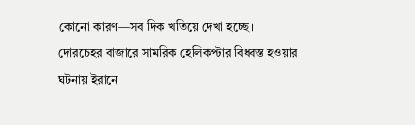কোনো কারণ—সব দিক খতিয়ে দেখা হচ্ছে।
দোরচেহর বাজারে সামরিক হেলিকপ্টার বিধ্বস্ত হওয়ার ঘটনায় ইরানে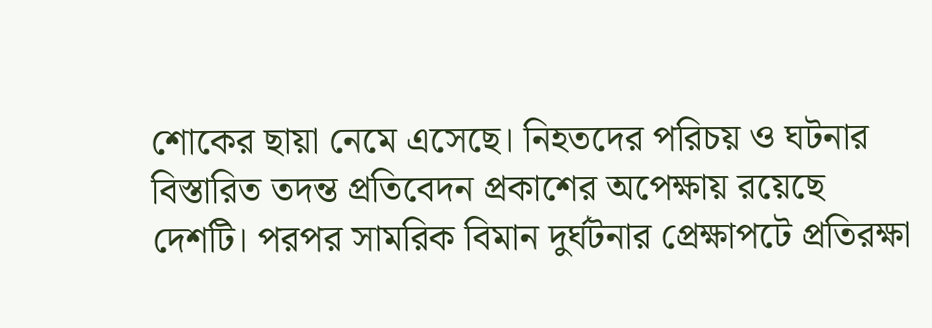শোকের ছায়া নেমে এসেছে। নিহতদের পরিচয় ও ঘটনার বিস্তারিত তদন্ত প্রতিবেদন প্রকাশের অপেক্ষায় রয়েছে দেশটি। পরপর সামরিক বিমান দুর্ঘটনার প্রেক্ষাপটে প্রতিরক্ষা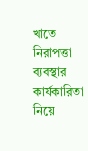খাতে নিরাপত্তা ব্যবস্থার কার্যকারিতা নিয়ে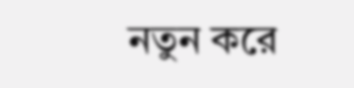নতুন করে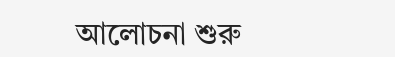আলোচনা শুরু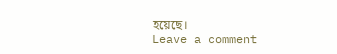হয়েছে।
Leave a comment